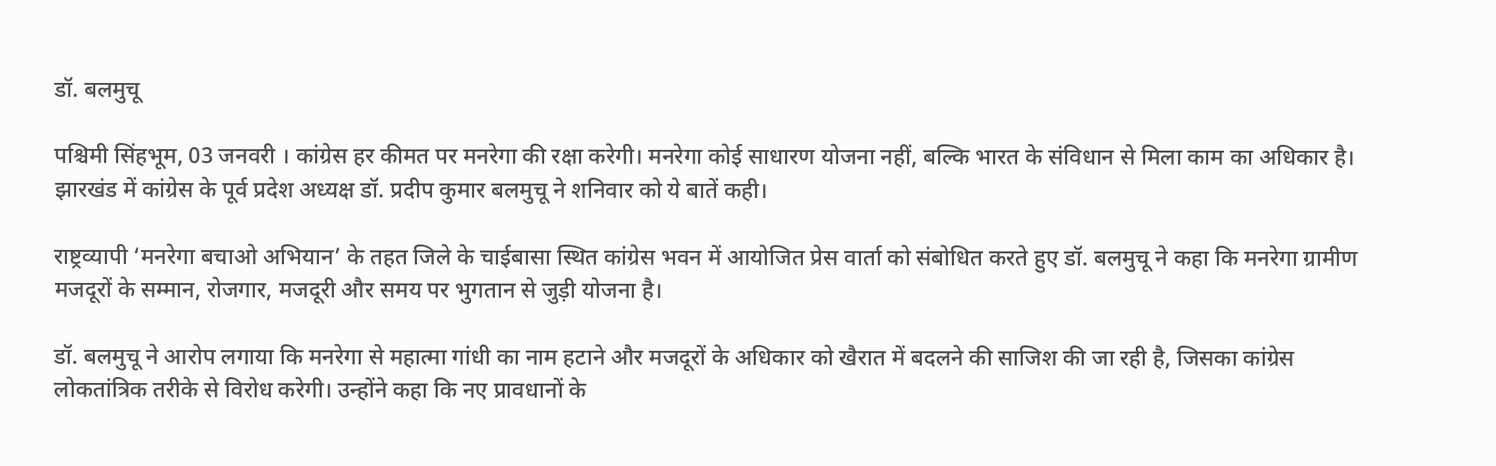डॉ. बलमुचू

पश्चिमी सिंहभूम, 03 जनवरी । कांग्रेस हर कीमत पर मनरेगा की रक्षा करेगी। मनरेगा कोई साधारण योजना नहीं, बल्कि भारत के संविधान से मिला काम का अधिकार है। झारखंड में कांग्रेस के पूर्व प्रदेश अध्यक्ष डॉ. प्रदीप कुमार बलमुचू ने शनिवार को ये बातें कही।

राष्ट्रव्यापी ‘मनरेगा बचाओ अभियान’ के तहत जिले के चाईबासा स्थित कांग्रेस भवन में आयोजित प्रेस वार्ता को संबोधित करते हुए डॉ. बलमुचू ने कहा कि मनरेगा ग्रामीण मजदूरों के सम्मान, रोजगार, मजदूरी और समय पर भुगतान से जुड़ी योजना है।

डॉ. बलमुचू ने आरोप लगाया कि मनरेगा से महात्मा गांधी का नाम हटाने और मजदूरों के अधिकार को खैरात में बदलने की साजिश की जा रही है, जिसका कांग्रेस लोकतांत्रिक तरीके से विरोध करेगी। उन्होंने कहा कि नए प्रावधानों के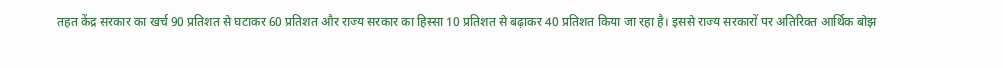तहत केंद्र सरकार का खर्च 90 प्रतिशत से घटाकर 60 प्रतिशत और राज्य सरकार का हिस्सा 10 प्रतिशत से बढ़ाकर 40 प्रतिशत किया जा रहा है। इससे राज्य सरकारों पर अतिरिक्त आर्थिक बोझ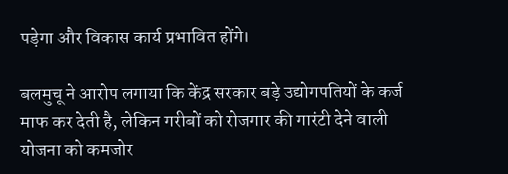पड़ेगा और विकास कार्य प्रभावित होंगे।

बलमुचू ने आरोप लगाया कि केंद्र सरकार बड़े उद्योगपतियों के कर्ज माफ कर देती है, लेकिन गरीबों को रोजगार की गारंटी देने वाली योजना को कमजोर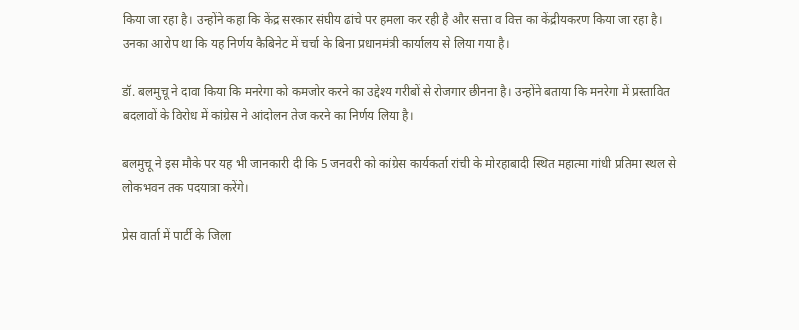किया जा रहा है। उन्होंने कहा कि केंद्र सरकार संघीय ढांचे पर हमला कर रही है और सत्ता व वित्त का केंद्रीयकरण किया जा रहा है। उनका आरोप था कि यह निर्णय कैबिनेट में चर्चा के बिना प्रधानमंत्री कार्यालय से लिया गया है।

डॉ. बलमुचू ने दावा किया कि मनरेगा को कमजोर करने का उद्देश्य गरीबों से रोजगार छीनना है। उन्होंने बताया कि मनरेगा में प्रस्तावित बदलावों के विरोध में कांग्रेस ने आंदोलन तेज करने का निर्णय लिया है।

बलमुचू ने इस मौके पर यह भी जानकारी दी कि 5 जनवरी को कांग्रेस कार्यकर्ता रांची के मोरहाबादी स्थित महात्मा गांधी प्रतिमा स्थल से लोकभवन तक पदयात्रा करेंगे।

प्रेस वार्ता में पार्टी के जिला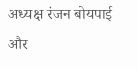अध्यक्ष रंजन बोयपाई और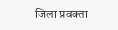जिला प्रवक्ता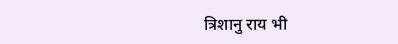त्रिशानु राय भी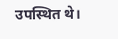उपस्थित थे।